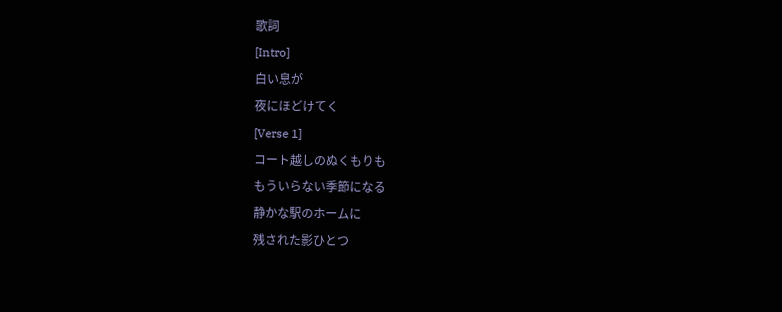歌詞
[Intro]
白い息が
夜にほどけてく
[Verse 1]
コート越しのぬくもりも
もういらない季節になる
静かな駅のホームに
残された影ひとつ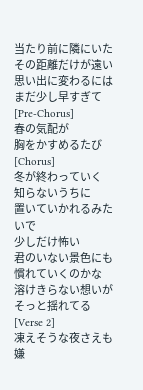当たり前に隣にいた
その距離だけが遠い
思い出に変わるには
まだ少し早すぎて
[Pre-Chorus]
春の気配が
胸をかすめるたび
[Chorus]
冬が終わっていく
知らないうちに
置いていかれるみたいで
少しだけ怖い
君のいない景色にも
慣れていくのかな
溶けきらない想いが
そっと揺れてる
[Verse 2]
凍えそうな夜さえも
嫌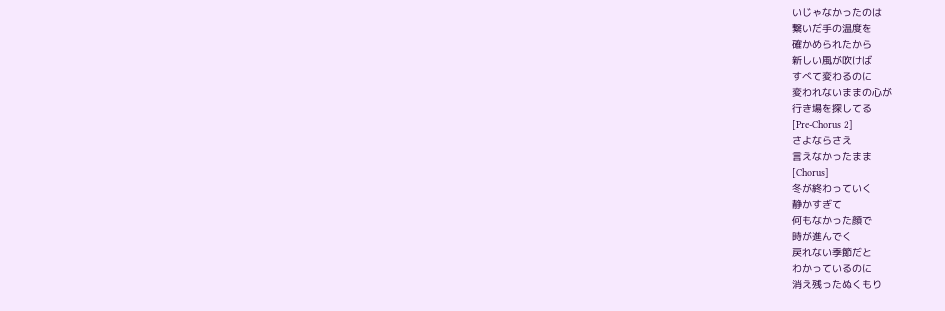いじゃなかったのは
繋いだ手の温度を
確かめられたから
新しい風が吹けば
すべて変わるのに
変われないままの心が
行き場を探してる
[Pre-Chorus 2]
さよならさえ
言えなかったまま
[Chorus]
冬が終わっていく
静かすぎて
何もなかった顔で
時が進んでく
戻れない季節だと
わかっているのに
消え残ったぬくもり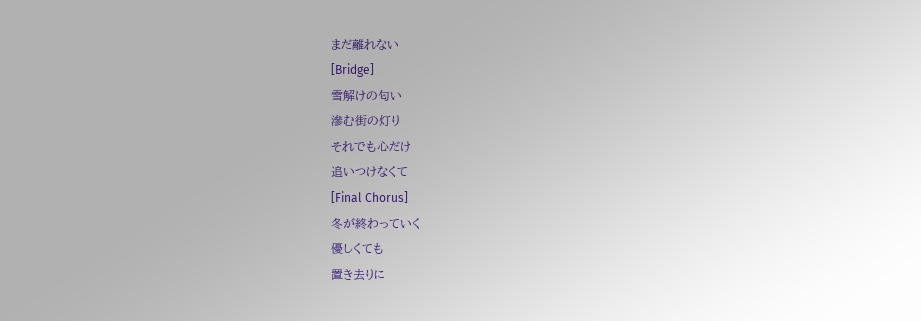まだ離れない
[Bridge]
雪解けの匂い
滲む街の灯り
それでも心だけ
追いつけなくて
[Final Chorus]
冬が終わっていく
優しくても
置き去りに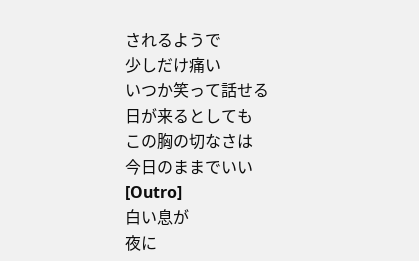されるようで
少しだけ痛い
いつか笑って話せる
日が来るとしても
この胸の切なさは
今日のままでいい
[Outro]
白い息が
夜に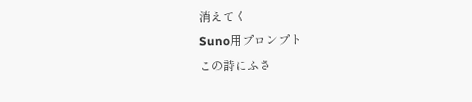消えてく
Suno用プロンプト
この詩にふさ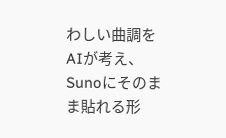わしい曲調をAIが考え、Sunoにそのまま貼れる形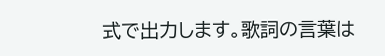式で出力します。歌詞の言葉は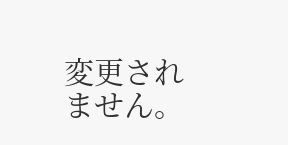変更されません。